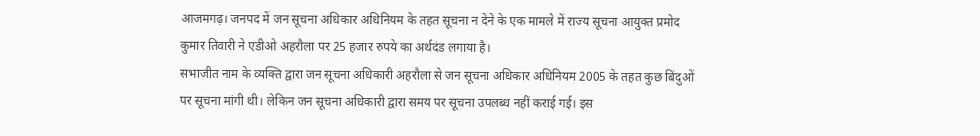आजमगढ़। जनपद में जन सूचना अधिकार अधिनियम के तहत सूचना न देने के एक मामले में राज्य सूचना आयुक्त प्रमोद कुमार तिवारी ने एडीओ अहरौला पर 25 हजार रुपये का अर्थदंड लगाया है।
सभाजीत नाम के व्यक्ति द्वारा जन सूचना अधिकारी अहरौला से जन सूचना अधिकार अधिनियम 2005 के तहत कुछ बिंदुओं पर सूचना मांगी थी। लेकिन जन सूचना अधिकारी द्वारा समय पर सूचना उपलब्ध नहीं कराई गई। इस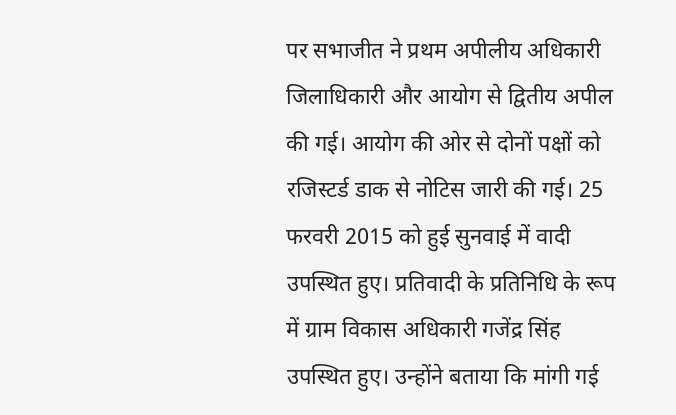पर सभाजीत ने प्रथम अपीलीय अधिकारी जिलाधिकारी और आयोग से द्वितीय अपील की गई। आयोग की ओर से दोनों पक्षों को रजिस्टर्ड डाक से नोटिस जारी की गई। 25 फरवरी 2015 को हुई सुनवाई में वादी उपस्थित हुए। प्रतिवादी के प्रतिनिधि के रूप में ग्राम विकास अधिकारी गजेंद्र सिंह उपस्थित हुए। उन्होंने बताया कि मांगी गई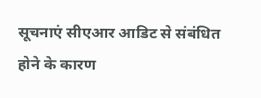सूचनाएं सीएआर आडिट से संबंधित होने के कारण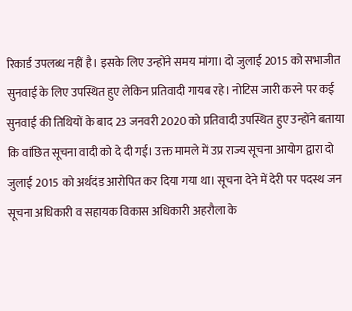रिकार्ड उपलब्ध नहीं है। इसके लिए उन्होंने समय मांगा। दो जुलाई 2015 को सभाजीत सुनवाई के लिए उपस्थित हुए लेकिन प्रतिवादी गायब रहे। नोटिस जारी करने पर कई सुनवाई की तिथियों के बाद 23 जनवरी 2020 को प्रतिवादी उपस्थित हुए उन्होंने बताया कि वांछित सूचना वादी को दे दी गई। उक्त मामले में उप्र राज्य सूचना आयोग द्वारा दो जुलाई 2015 को अर्थदंड आरोपित कर दिया गया था। सूचना देने में देरी पर पदस्थ जन सूचना अधिकारी व सहायक विकास अधिकारी अहरौला के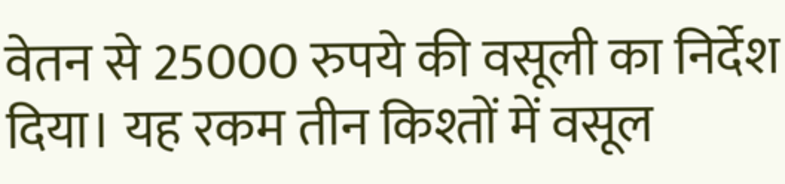वेतन से 25000 रुपये की वसूली का निर्देश दिया। यह रकम तीन किश्तों में वसूल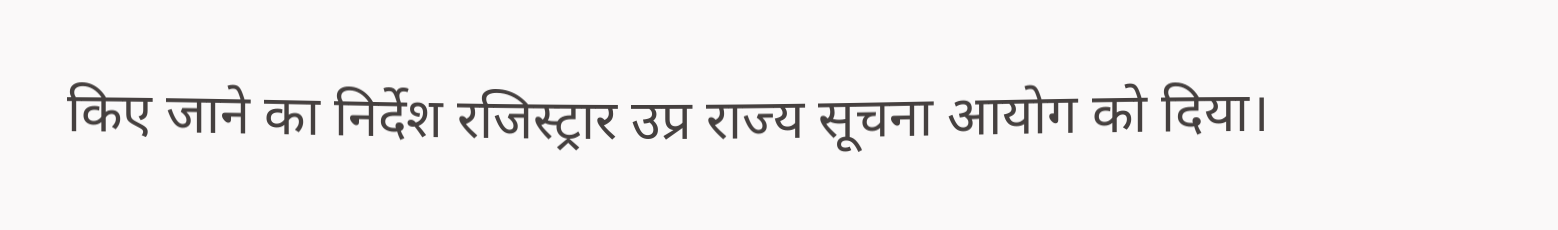किए जाने का निर्देश रजिस्ट्रार उप्र राज्य सूचना आयोग को दिया।